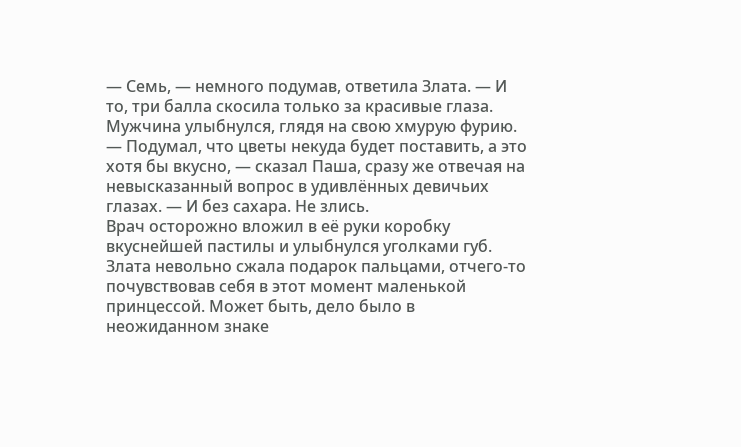— Семь, — немного подумав, ответила Злата. — И то, три балла скосила только за красивые глаза.
Мужчина улыбнулся, глядя на свою хмурую фурию.
— Подумал, что цветы некуда будет поставить, а это хотя бы вкусно, — сказал Паша, сразу же отвечая на невысказанный вопрос в удивлённых девичьих глазах. — И без сахара. Не злись.
Врач осторожно вложил в её руки коробку вкуснейшей пастилы и улыбнулся уголками губ. Злата невольно сжала подарок пальцами, отчего-то почувствовав себя в этот момент маленькой принцессой. Может быть, дело было в неожиданном знаке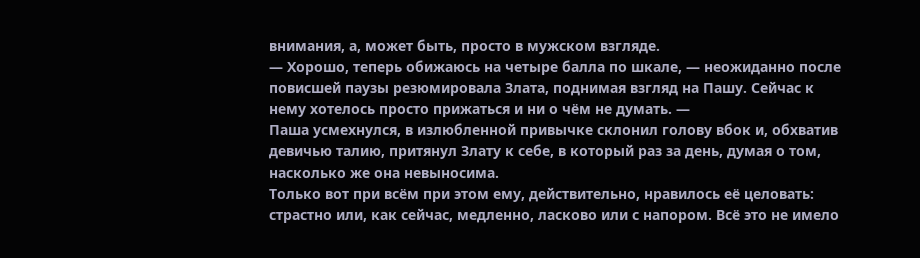внимания, а, может быть, просто в мужском взгляде.
— Хорошо, теперь обижаюсь на четыре балла по шкале, — неожиданно после повисшей паузы резюмировала Злата, поднимая взгляд на Пашу. Сейчас к нему хотелось просто прижаться и ни о чём не думать. —
Паша усмехнулся, в излюбленной привычке склонил голову вбок и, обхватив девичью талию, притянул Злату к себе, в который раз за день, думая о том, насколько же она невыносима.
Только вот при всём при этом ему, действительно, нравилось её целовать: страстно или, как сейчас, медленно, ласково или с напором. Всё это не имело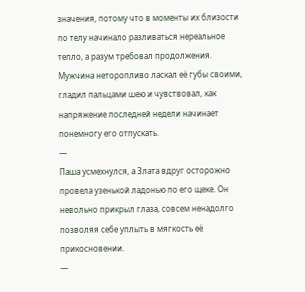значения, потому что в моменты их близости по телу начинало разливаться нереальное тепло, а разум требовал продолжения.
Мужчина неторопливо ласкал её губы своими, гладил пальцами шею и чувствовал, как напряжение последней недели начинает понемногу его отпускать.
—
Паша усмехнулся, а Злата вдруг осторожно провела узенькой ладонью по его щеке. Он невольно прикрыл глаза, совсем ненадолго позволяя себе уплыть в мягкость её прикосновении.
—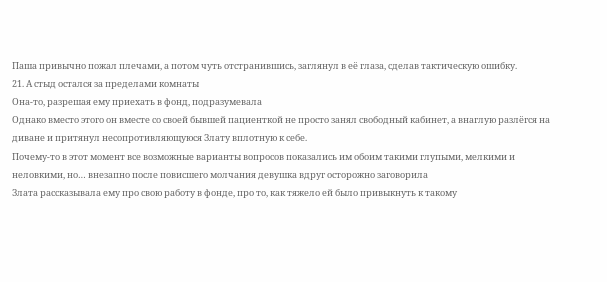Паша привычно пожал плечами, а потом чуть отстранившись, заглянул в её глаза, сделав тактическую ошибку.
21. А стыд остался за пределами комнаты
Она-то, разрешая ему приехать в фонд, подразумевала
Однако вместо этого он вместе со своей бывшей пациенткой не просто занял свободный кабинет, а внаглую разлёгся на диване и притянул несопротивляющуюся Злату вплотную к себе.
Почему-то в этот момент все возможные варианты вопросов показались им обоим такими глупыми, мелкими и неловкими, но… внезапно после повисшего молчания девушка вдруг осторожно заговорила
Злата рассказывала ему про свою работу в фонде, про то, как тяжело ей было привыкнуть к такому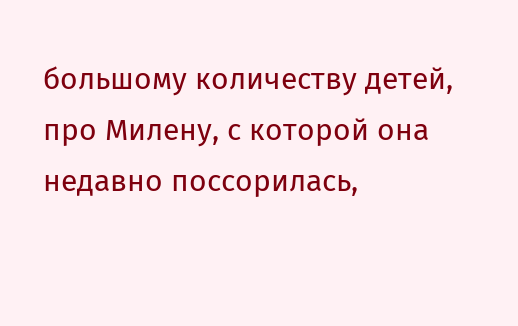большому количеству детей, про Милену, с которой она недавно поссорилась,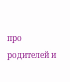про родителей и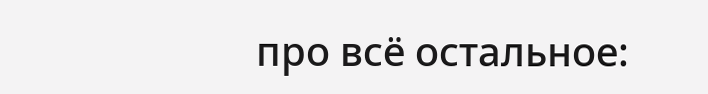про всё остальное: